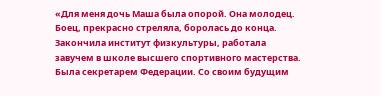«Для меня дочь Маша была опорой. Она молодец. Боец, прекрасно стреляла, боролась до конца. Закончила институт физкультуры, работала завучем в школе высшего спортивного мастерства. Была секретарем Федерации. Со своим будущим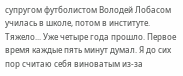супругом футболистом Володей Лобасом училась в школе, потом в институте. Тяжело... Уже четыре года прошло. Первое время каждые пять минут думал. Я до сих пор считаю себя виноватым из-за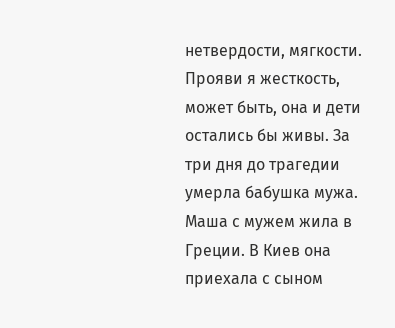нетвердости, мягкости. Прояви я жесткость, может быть, она и дети остались бы живы. За три дня до трагедии умерла бабушка мужа. Маша с мужем жила в Греции. В Киев она приехала с сыном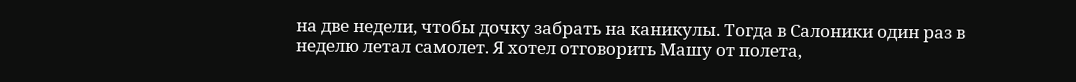на две недели, чтобы дочку забрать на каникулы. Тогда в Салоники один раз в неделю летал самолет. Я хотел отговорить Машу от полета,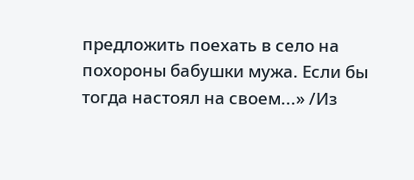предложить поехать в село на похороны бабушки мужа. Если бы тогда настоял на своем...» /Из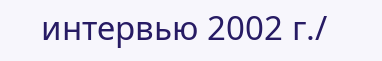интервью 2002 г./